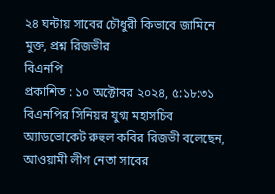২৪ ঘন্টায় সাবের চৌধুরী কিভাবে জামিনে মুক্ত, প্রশ্ন রিজভীর
বিএনপি
প্রকাশিত : ১০ অক্টোবর ২০২৪, ৫:১৮:৩১
বিএনপির সিনিয়র যুগ্ম মহাসচিব অ্যাডভোকেট রুহুল কবির রিজভী বলেছেন, আওয়ামী লীগ নেতা সাবের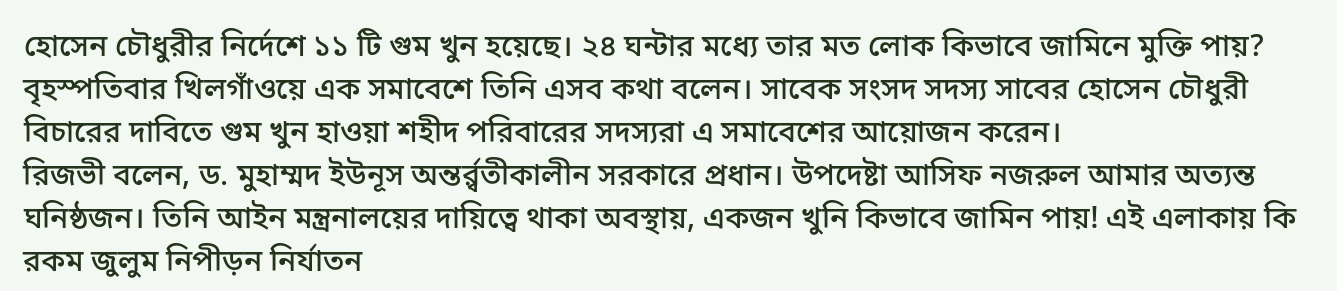হোসেন চৌধুরীর নির্দেশে ১১ টি গুম খুন হয়েছে। ২৪ ঘন্টার মধ্যে তার মত লোক কিভাবে জামিনে মুক্তি পায়?
বৃহস্পতিবার খিলগাঁওয়ে এক সমাবেশে তিনি এসব কথা বলেন। সাবেক সংসদ সদস্য সাবের হোসেন চৌধুরী বিচারের দাবিতে গুম খুন হাওয়া শহীদ পরিবারের সদস্যরা এ সমাবেশের আয়োজন করেন।
রিজভী বলেন, ড. মুহাম্মদ ইউনূস অন্তর্র্বতীকালীন সরকারে প্রধান। উপদেষ্টা আসিফ নজরুল আমার অত্যন্ত ঘনিষ্ঠজন। তিনি আইন মন্ত্রনালয়ের দায়িত্বে থাকা অবস্থায়, একজন খুনি কিভাবে জামিন পায়! এই এলাকায় কি রকম জুলুম নিপীড়ন নির্যাতন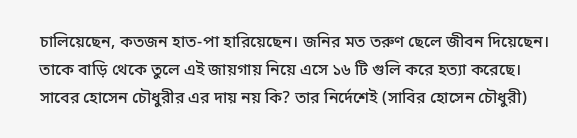চালিয়েছেন, কতজন হাত-পা হারিয়েছেন। জনির মত তরুণ ছেলে জীবন দিয়েছেন। তাকে বাড়ি থেকে তুলে এই জায়গায় নিয়ে এসে ১৬ টি গুলি করে হত্যা করেছে। সাবের হোসেন চৌধুরীর এর দায় নয় কি? তার নির্দেশেই (সাবির হোসেন চৌধুরী)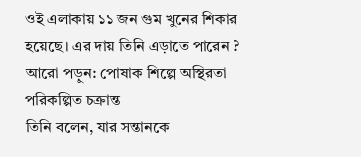ওই এলাকায় ১১ জন গুম খুনের শিকার হয়েছে। এর দায় তিনি এড়াতে পারেন ?
আরো পড়ুন: পোষাক শিল্পে অস্থিরতা পরিকল্পিত চক্রান্ত
তিনি বলেন, যার সন্তানকে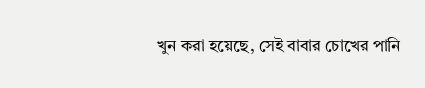খুন করা হয়েছে, সেই বাবার চোখের পানি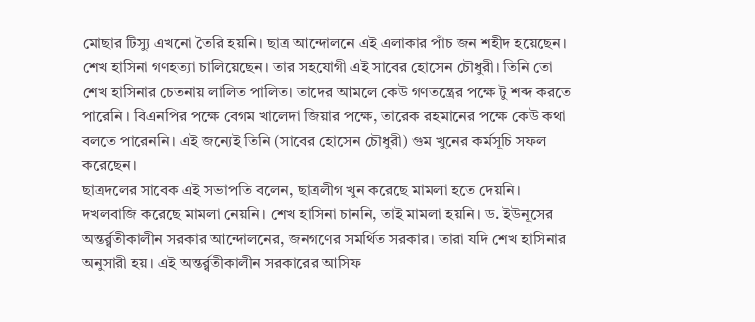মোছার টিস্যু এখনো তৈরি হয়নি। ছাত্র আন্দোলনে এই এলাকার পাঁচ জন শহীদ হয়েছেন। শেখ হাসিনা গণহত্যা চালিয়েছেন। তার সহযোগী এই সাবের হোসেন চৌধুরী। তিনি তো শেখ হাসিনার চেতনায় লালিত পালিত। তাদের আমলে কেউ গণতন্ত্রের পক্ষে টু শব্দ করতে পারেনি । বিএনপির পক্ষে বেগম খালেদা জিয়ার পক্ষে, তারেক রহমানের পক্ষে কেউ কথা বলতে পারেননি। এই জন্যেই তিনি (সাবের হোসেন চৌধুরী) গুম খুনের কর্মসূচি সফল করেছেন।
ছাত্রদলের সাবেক এই সভাপতি বলেন, ছাত্রলীগ খুন করেছে মামলা হতে দেয়নি। দখলবাজি করেছে মামলা নেয়নি। শেখ হাসিনা চাননি, তাই মামলা হয়নি। ড. ইউনূসের অন্তর্র্বতীকালীন সরকার আন্দোলনের, জনগণের সমর্থিত সরকার। তারা যদি শেখ হাসিনার অনুসারী হয়। এই অন্তর্র্বতীকালীন সরকারের আসিফ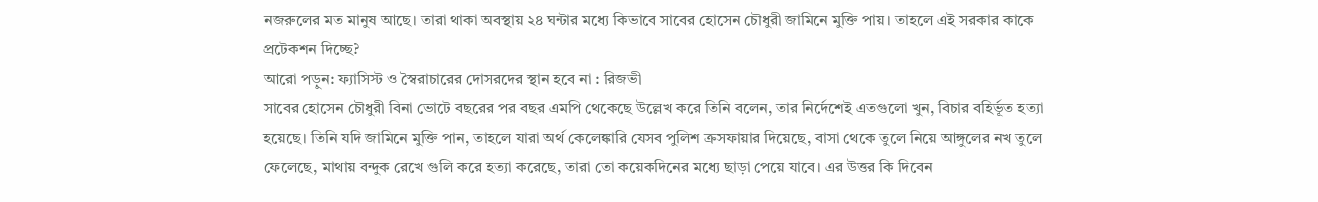নজরুলের মত মানুষ আছে। তারা থাকা অবস্থায় ২৪ ঘন্টার মধ্যে কিভাবে সাবের হোসেন চৌধুরী জামিনে মুক্তি পায়। তাহলে এই সরকার কাকে প্রটেকশন দিচ্ছে?
আরো পড়ুন: ফ্যাসিস্ট ও স্বৈরাচারের দোসরদের স্থান হবে না : রিজভী
সাবের হোসেন চৌধুরী বিনা ভোটে বছরের পর বছর এমপি থেকেছে উল্লেখ করে তিনি বলেন, তার নির্দেশেই এতগুলো খুন, বিচার বহির্ভূত হত্যা হয়েছে। তিনি যদি জামিনে মুক্তি পান, তাহলে যারা অর্থ কেলেঙ্কারি যেসব পুলিশ ক্রসফায়ার দিয়েছে, বাসা থেকে তুলে নিয়ে আঙ্গুলের নখ তুলে ফেলেছে, মাথায় বন্দুক রেখে গুলি করে হত্যা করেছে, তারা তো কয়েকদিনের মধ্যে ছাড়া পেয়ে যাবে। এর উত্তর কি দিবেন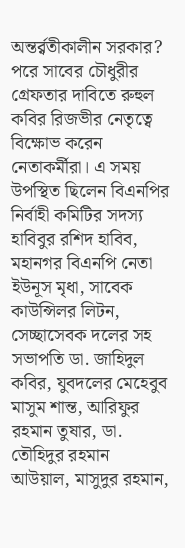অন্তর্র্বতীকালীন সরকার?
পরে সাবের চৌধুরীর গ্রেফতার দাবিতে রুহুল কবির রিজভীর নেতৃত্বে বিক্ষোভ করেন নেতাকর্মীরা। এ সময় উপস্থিত ছিলেন বিএনপির নির্বাহী কমিটির সদস্য হাবিবুর রশিদ হাবিব, মহানগর বিএনপি নেতা ইউনূস মৃধা, সাবেক কাউন্সিলর লিটন, সেচ্ছাসেবক দলের সহ সভাপতি ডা. জাহিদুল কবির, যুবদলের মেহেবুব মাসুম শান্ত, আরিফুর রহমান তুষার, ডা. তৌহিদুর রহমান আউয়াল, মাসুদুর রহমান,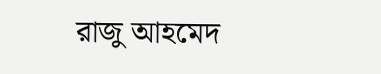রাজু আহমেদ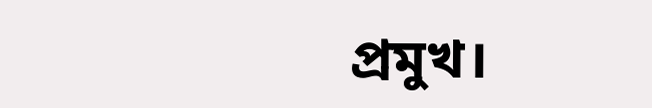প্রমুখ।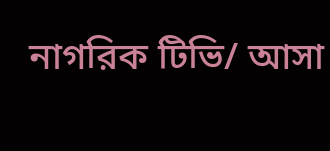নাগরিক টিভি/ আসা